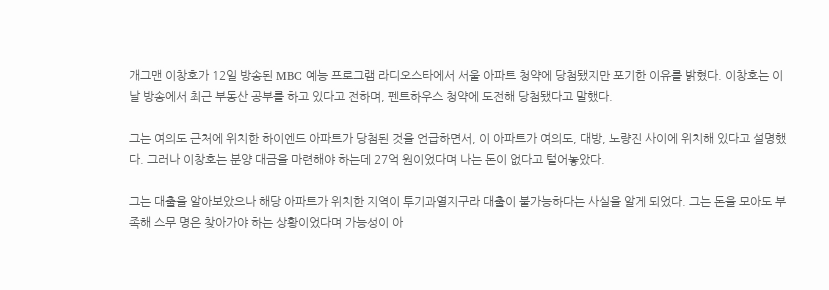개그맨 이창호가 12일 방송된 MBC 예능 프로그램 라디오스타에서 서울 아파트 청약에 당첨됐지만 포기한 이유를 밝혔다. 이창호는 이날 방송에서 최근 부동산 공부를 하고 있다고 전하며, 펜트하우스 청약에 도전해 당첨됐다고 말했다.

그는 여의도 근처에 위치한 하이엔드 아파트가 당첨된 것을 언급하면서, 이 아파트가 여의도, 대방, 노량진 사이에 위치해 있다고 설명했다. 그러나 이창호는 분양 대금을 마련해야 하는데 27억 원이었다며 나는 돈이 없다고 털어놓았다.

그는 대출을 알아보았으나 해당 아파트가 위치한 지역이 투기과열지구라 대출이 불가능하다는 사실을 알게 되었다. 그는 돈을 모아도 부족해 스무 명은 찾아가야 하는 상황이었다며 가능성이 아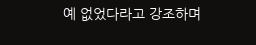예 없었다라고 강조하며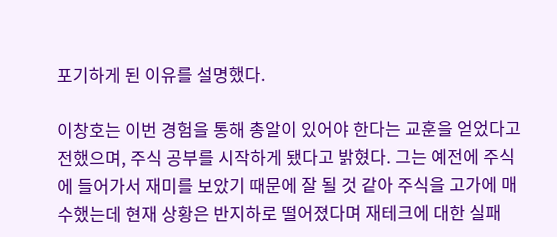포기하게 된 이유를 설명했다.

이창호는 이번 경험을 통해 총알이 있어야 한다는 교훈을 얻었다고 전했으며, 주식 공부를 시작하게 됐다고 밝혔다. 그는 예전에 주식에 들어가서 재미를 보았기 때문에 잘 될 것 같아 주식을 고가에 매수했는데 현재 상황은 반지하로 떨어졌다며 재테크에 대한 실패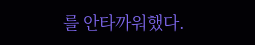를 안타까워했다.